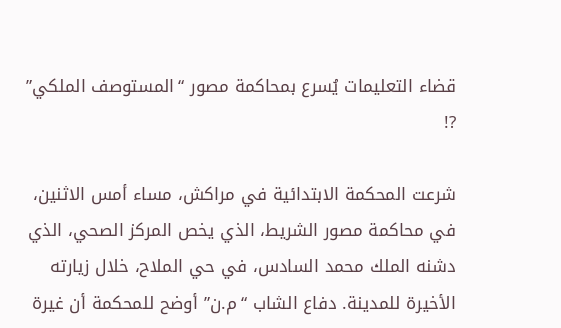قضاء التعليمات يُسرع بمحاكمة مصور “المستوصف الملكي” ?!

شرعت المحكمة الابتدائية في مراكش، مساء أمس الاثنين، في محاكمة مصور الشريط، الذي يخص المركز الصحي، الذي دشنه الملك محمد السادس، في حي الملاح، خلال زيارته الأخيرة للمدينة. دفاع الشاب “م.ن” أوضح للمحكمة أن غيرة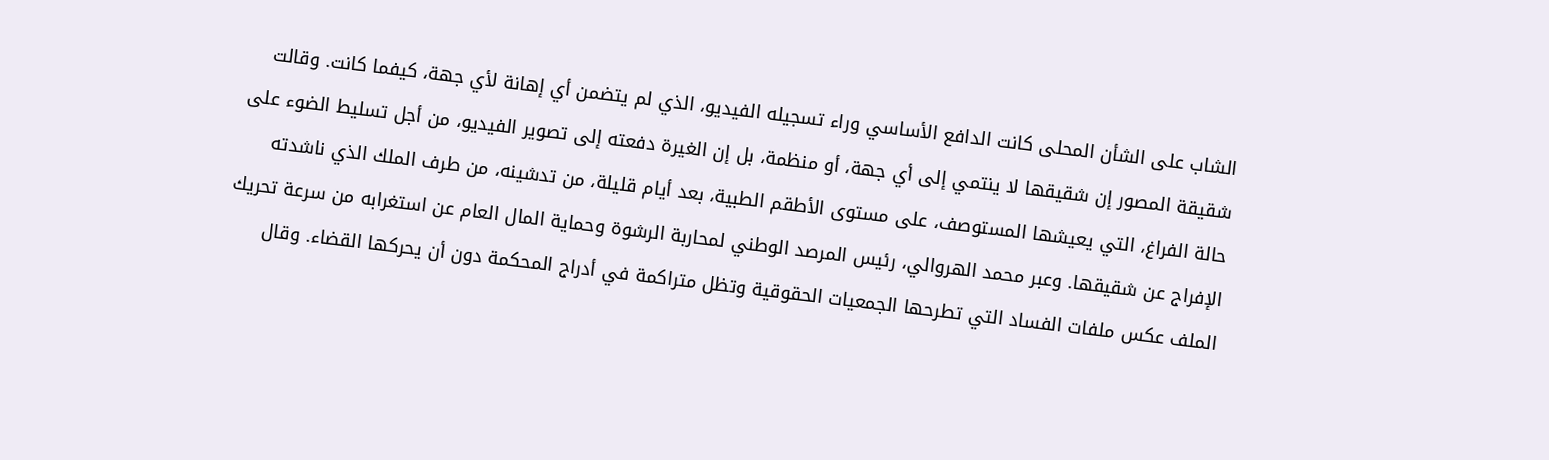الشاب على الشأن المحلى كانت الدافع الأساسي وراء تسجيله الفيديو، الذي لم يتضمن أي إهانة لأي جهة، كيفما كانت. وقالت شقيقة المصور إن شقيقها لا ينتمي إلى أي جهة، أو منظمة، بل إن الغيرة دفعته إلى تصوير الفيديو، من أجل تسليط الضوء على حالة الفراغ، التي يعيشها المستوصف، على مستوى الأطقم الطبية، بعد أيام قليلة، من تدشينه، من طرف الملك الذي ناشدته الإفراج عن شقيقها. وعبر محمد الهروالي، رئيس المرصد الوطني لمحاربة الرشوة وحماية المال العام عن استغرابه من سرعة تحريك الملف عكس ملفات الفساد التي تطرحها الجمعيات الحقوقية وتظل متراكمة في أدراج المحكمة دون أن يحركها القضاء. وقال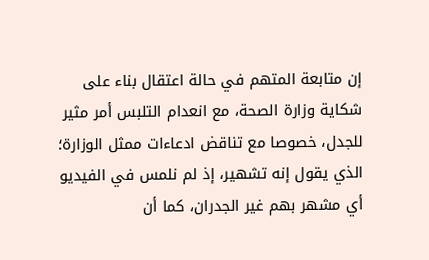إن متابعة المتهم في حالة اعتقال بناء على شكاية وزارة الصحة، مع انعدام التلبس أمر مثير للجدل، خصوصا مع تناقض ادعاءات ممثل الوزارة؛ الذي يقول إنه تشهير، إذ لم نلمس في الفيديو أي مشهر بهم غير الجدران، كما أن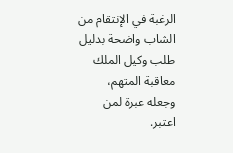الرغبة في الإنتقام من الشاب واضحة بدليل طلب وكيل الملك معاقبة المتهم، وجعله عبرة لمن اعتبر.